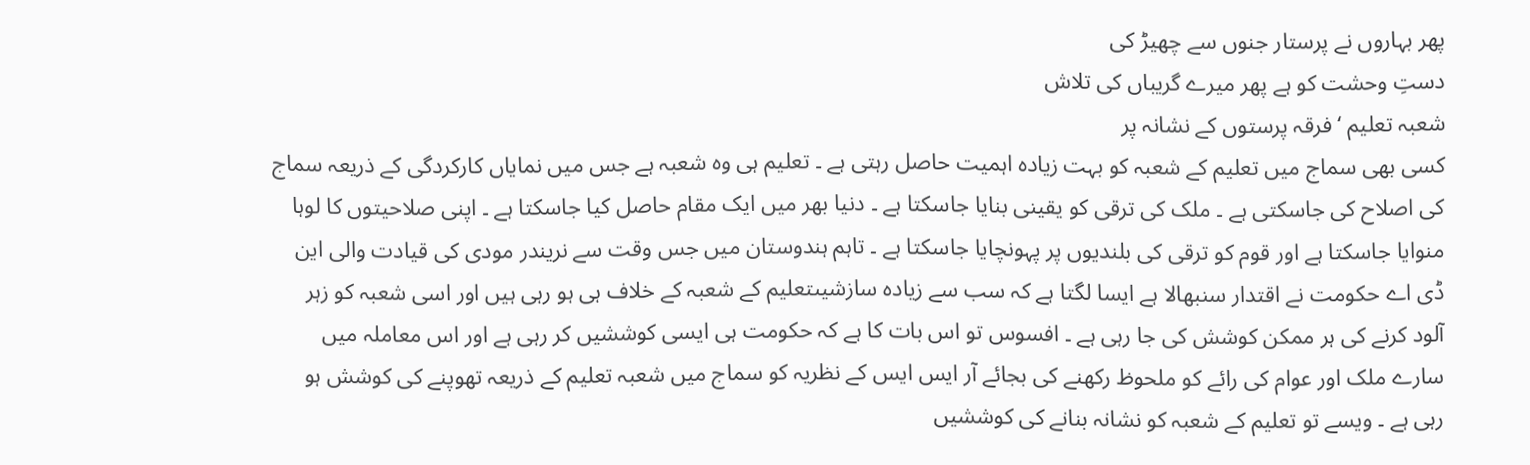پھر بہاروں نے پرستار جنوں سے چھیڑ کی
دستِ وحشت کو ہے پھر میرے گریباں کی تلاش
شعبہ تعلیم ‘ فرقہ پرستوں کے نشانہ پر
کسی بھی سماج میں تعلیم کے شعبہ کو بہت زیادہ اہمیت حاصل رہتی ہے ۔ تعلیم ہی وہ شعبہ ہے جس میں نمایاں کارکردگی کے ذریعہ سماج کی اصلاح کی جاسکتی ہے ۔ ملک کی ترقی کو یقینی بنایا جاسکتا ہے ۔ دنیا بھر میں ایک مقام حاصل کیا جاسکتا ہے ۔ اپنی صلاحیتوں کا لوہا منوایا جاسکتا ہے اور قوم کو ترقی کی بلندیوں پر پہونچایا جاسکتا ہے ۔ تاہم ہندوستان میں جس وقت سے نریندر مودی کی قیادت والی این ڈی اے حکومت نے اقتدار سنبھالا ہے ایسا لگتا ہے کہ سب سے زیادہ سازشیںتعلیم کے شعبہ کے خلاف ہی ہو رہی ہیں اور اسی شعبہ کو زہر آلود کرنے کی ہر ممکن کوشش کی جا رہی ہے ۔ افسوس تو اس بات کا ہے کہ حکومت ہی ایسی کوششیں کر رہی ہے اور اس معاملہ میں سارے ملک اور عوام کی رائے کو ملحوظ رکھنے کی بجائے آر ایس ایس کے نظریہ کو سماج میں شعبہ تعلیم کے ذریعہ تھوپنے کی کوشش ہو رہی ہے ۔ ویسے تو تعلیم کے شعبہ کو نشانہ بنانے کی کوششیں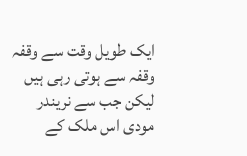ایک طویل وقت سے وقفہ وقفہ سے ہوتی رہی ہیں لیکن جب سے نریندر مودی اس ملک کے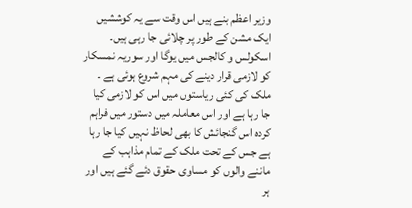وزیر اعظم بنے ہیں اس وقت سے یہ کوششیں ایک مشن کے طور پر چلائی جا رہی ہیں۔ اسکولس و کالجس میں یوگا اور سوریہ نمسکار کو لازمی قرار دینے کی مہم شروع ہوئی ہے ۔ ملک کی کئی ریاستوں میں اس کو لازمی کیا جا رہا ہے اور اس معاملہ میں دستور میں فراہم کردہ اس گنجائش کا بھی لحاظ نہیں کیا جا رہا ہے جس کے تحت ملک کے تمام مذاہب کے ماننے والوں کو مساوی حقوق دئے گئے ہیں اور ہر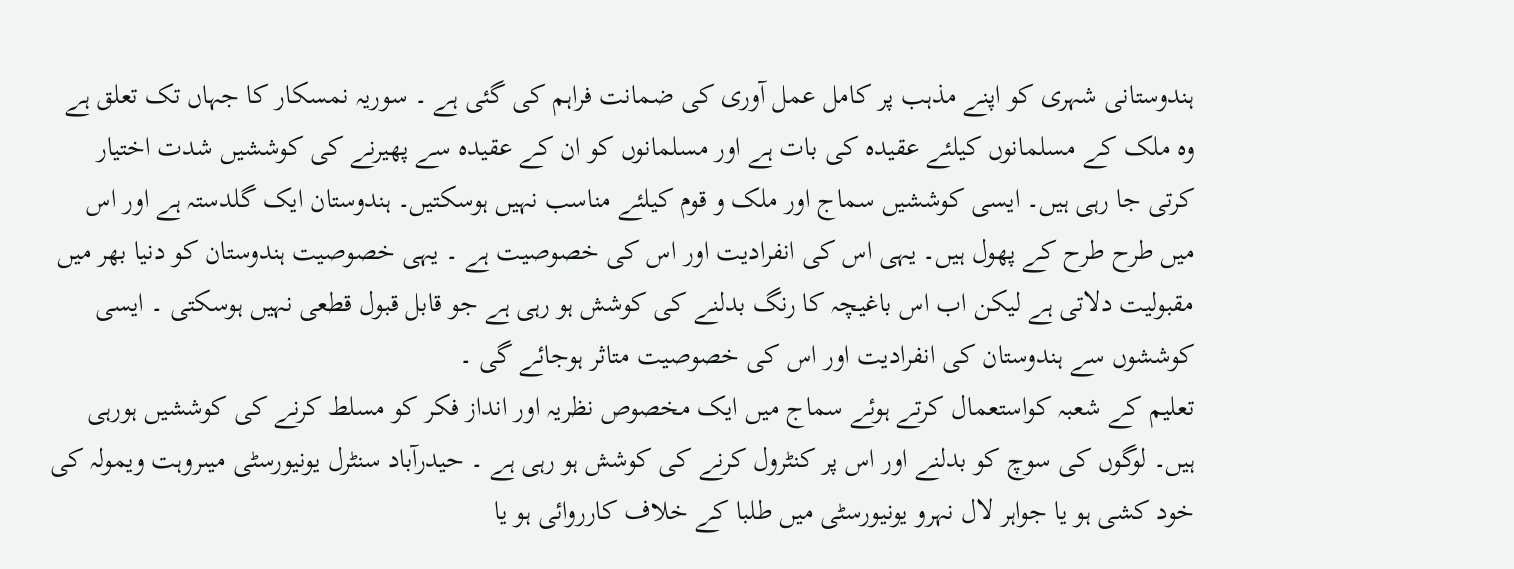ہندوستانی شہری کو اپنے مذہب پر کامل عمل آوری کی ضمانت فراہم کی گئی ہے ۔ سوریہ نمسکار کا جہاں تک تعلق ہے وہ ملک کے مسلمانوں کیلئے عقیدہ کی بات ہے اور مسلمانوں کو ان کے عقیدہ سے پھیرنے کی کوششیں شدت اختیار کرتی جا رہی ہیں۔ ایسی کوششیں سماج اور ملک و قوم کیلئے مناسب نہیں ہوسکتیں۔ ہندوستان ایک گلدستہ ہے اور اس میں طرح طرح کے پھول ہیں۔ یہی اس کی انفرادیت اور اس کی خصوصیت ہے ۔ یہی خصوصیت ہندوستان کو دنیا بھر میں مقبولیت دلاتی ہے لیکن اب اس باغیچہ کا رنگ بدلنے کی کوشش ہو رہی ہے جو قابل قبول قطعی نہیں ہوسکتی ۔ ایسی کوششوں سے ہندوستان کی انفرادیت اور اس کی خصوصیت متاثر ہوجائے گی ۔
تعلیم کے شعبہ کواستعمال کرتے ہوئے سماج میں ایک مخصوص نظریہ اور انداز فکر کو مسلط کرنے کی کوششیں ہورہی ہیں۔ لوگوں کی سوچ کو بدلنے اور اس پر کنٹرول کرنے کی کوشش ہو رہی ہے ۔ حیدرآباد سنٹرل یونیورسٹی میںروہت ویمولہ کی خود کشی ہو یا جواہر لال نہرو یونیورسٹی میں طلبا کے خلاف کارروائی ہو یا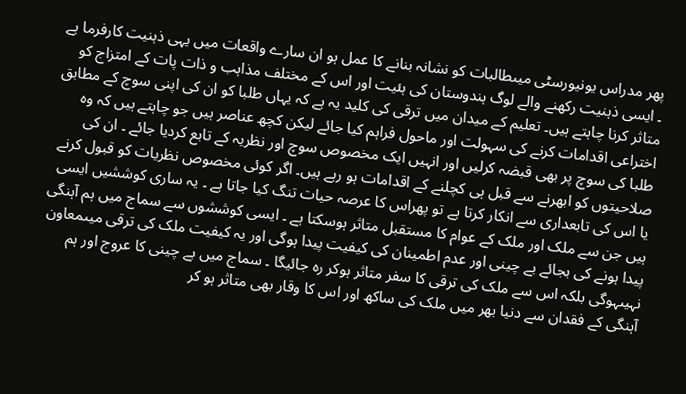پھر مدراس یونیورسٹی میںطالبات کو نشانہ بنانے کا عمل ہو ان سارے واقعات میں یہی ذہنیت کارفرما ہے ۔ ایسی ذہنیت رکھنے والے لوگ ہندوستان کی ہئیت اور اس کے مختلف مذاہب و ذات پات کے امتزاج کو متاثر کرنا چاہتے ہیں۔ تعلیم کے میدان میں ترقی کی کلید یہ ہے کہ یہاں طلبا کو ان کی اپنی سوچ کے مطابق اختراعی اقدامات کرنے کی سہولت اور ماحول فراہم کیا جائے لیکن کچھ عناصر ہیں جو چاہتے ہیں کہ وہ طلبا کی سوچ پر بھی قبضہ کرلیں اور انہیں ایک مخصوص سوچ اور نظریہ کے تابع کردیا جائے ۔ ان کی صلاحیتوں کو ابھرنے سے قبل ہی کچلنے کے اقدامات ہو رہے ہیں۔ اگر کوئی مخصوص نظریات کو قبول کرنے یا اس کی تابعداری سے انکار کرتا ہے تو پھراس کا عرصہ حیات تنگ کیا جاتا ہے ۔ یہ ساری کوششیں ایسی ہیں جن سے ملک اور ملک کے عوام کا مستقبل متاثر ہوسکتا ہے ۔ ایسی کوششوں سے سماج میں ہم آہنگی پیدا ہونے کی بجائے بے چینی اور عدم اطمینان کی کیفیت پیدا ہوگی اور یہ کیفیت ملک کی ترقی میںمعاون نہیںہوگی بلکہ اس سے ملک کی ترقی کا سفر متاثر ہوکر رہ جائیگا ۔ سماج میں بے چینی کا عروج اور ہم آہنگی کے فقدان سے دنیا بھر میں ملک کی ساکھ اور اس کا وقار بھی متاثر ہو کر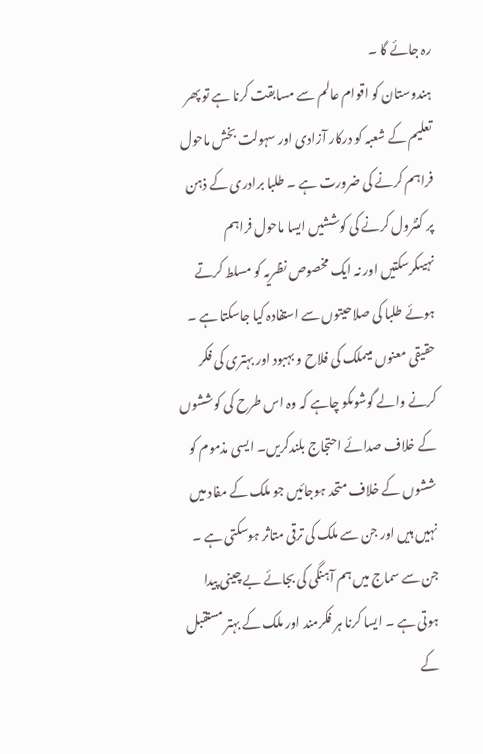رہ جائے گا ۔
ہندوستان کو اقوام عالم سے مسابقت کرنا ہے تو پھر تعلیم کے شعبہ کو درکار آزادی اور سہولت بخش ماحول فراہم کرنے کی ضرورت ہے ۔ طلبا برادری کے ذہن پر کنٹرول کرنے کی کوششیں ایسا ماحول فراہم نہیںکرسکتیں اور نہ ایک مخصوص نظریہ کو مسلط کرتے ہوئے طلبا کی صلاحیتوں سے استفادہ کیا جاسکتا ہے ۔ حقیقی معنوں میںملک کی فلاح و بہبود اور بہتری کی فکر کرنے والے گوشوںکو چاہے کہ وہ اس طرح کی کوششوں کے خلاف صدائے احتجاج بلندکریں۔ ایسی مذموم کو ششوں کے خلاف متحد ہوجائیں جو ملک کے مفاد میں نہیں ہیں اور جن سے ملک کی ترقی متاثر ہوسکتی ہے ۔ جن سے سماج میں ہم آہنگی کی بجائے بے چینی پیدا ہوتی ہے ۔ ایسا کرنا ہر فکرمند اور ملک کے بہتر مستقبل کے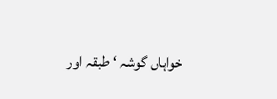خواہاں گوشہ ‘ طبقہ اور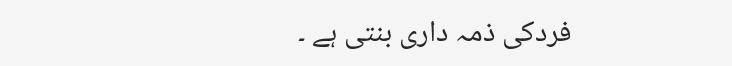فردکی ذمہ داری بنتی ہے ۔